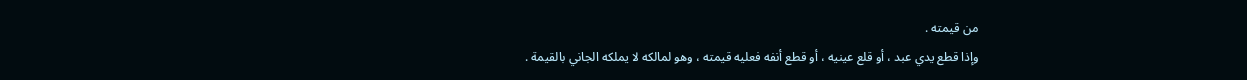من قيمته .
وإذا قطع يدي عبد ، أو قلع عينيه ، أو قطع أنفه فعليه قيمته ، وهو لمالكه لا يملكه الجاني بالقيمة .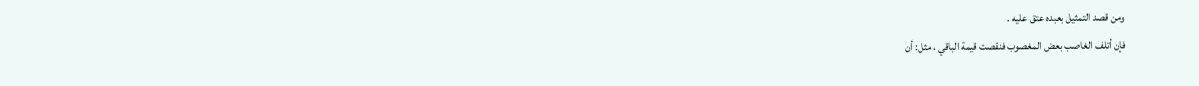ومن قصد التمثيل بعبده عتق عليه .
فإن أتلف الغاصب بعض المغصوب فنقصت قيمة الباقي ، مثل: أن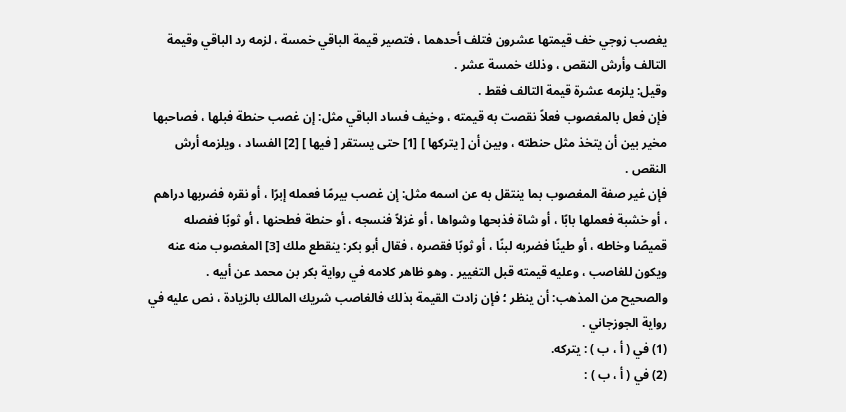يغصب زوجي خف قيمتها عشرون فتلف أحدهما ، فتصير قيمة الباقي خمسة ، لزمه رد الباقي وقيمة التالف وأرش النقص ، وذلك خمسة عشر .
وقيل: يلزمه عشرة قيمة التالف فقط .
فإن فعل بالمغصوب فعلاً نقصت به قيمته ، وخيف فساد الباقي مثل: إن غصب حنطة فبلها ، فصاحبها مخير بين أن يتخذ مثل حنطته ، وبين أن [ يتركها ] [1] حتى يستقر [ فيها ] [2] الفساد ، ويلزمه أرش النقص .
فإن غير صفة المغصوب بما ينتقل به عن اسمه مثل: إن غصب بيرمًا فعمله إبرًا ، أو نقره فضربها دراهم ، أو خشبة فعملها بابًا ، أو شاة فذبحها وشواها ، أو غزلاً فنسجه ، أو حنطة فطحنها ، أو ثوبًا ففصله قميصًا وخاطه ، أو طينًا فضربه لبنًا ، أو ثوبًا فقصره ، فقال أبو بكر: ينقطع ملك [3] المغصوب منه عنه ويكون للغاصب ، وعليه قيمته قبل التغيير . وهو ظاهر كلامه في رواية بكر بن محمد عن أبيه .
والصحيح من المذهب: أن ينظر ؛ فإن زادت القيمة بذلك فالغاصب شريك المالك بالزيادة ، نص عليه في رواية الجوزجاني .
(1) في ( أ ، ب ) : يتركه.
(2) في ( أ ، ب ) :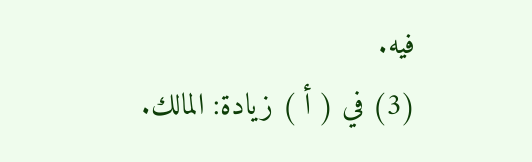فيه.
(3) في ( أ ) زيادة: المالك.